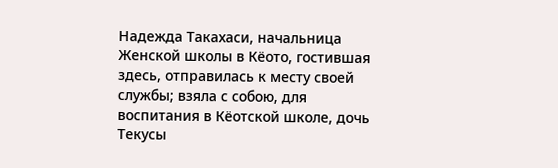Надежда Такахаси, начальница Женской школы в Кёото, гостившая здесь, отправилась к месту своей службы; взяла с собою, для воспитания в Кёотской школе, дочь Текусы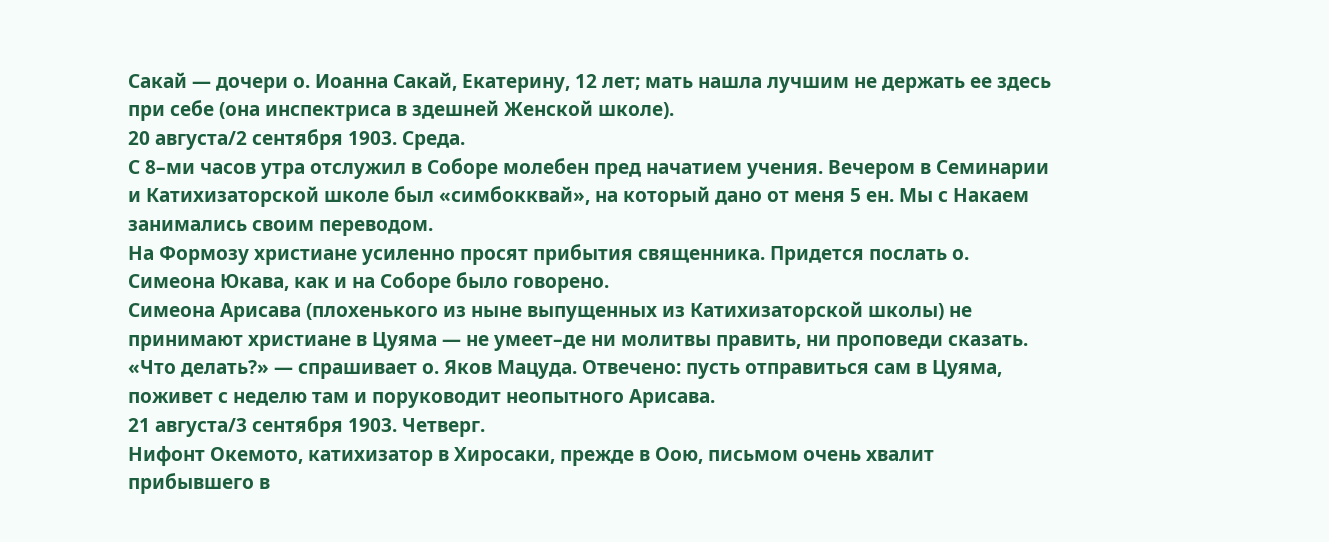Сакай — дочери о. Иоанна Сакай, Екатерину, 12 лет; мать нашла лучшим не держать ее здесь при себе (она инспектриса в здешней Женской школе).
20 августа/2 сентября 1903. Среда.
С 8–ми часов утра отслужил в Соборе молебен пред начатием учения. Вечером в Семинарии и Катихизаторской школе был «симбокквай», на который дано от меня 5 ен. Мы с Накаем занимались своим переводом.
На Формозу христиане усиленно просят прибытия священника. Придется послать о. Симеона Юкава, как и на Соборе было говорено.
Симеона Арисава (плохенького из ныне выпущенных из Катихизаторской школы) не принимают христиане в Цуяма — не умеет–де ни молитвы править, ни проповеди сказать. «Что делать?» — спрашивает о. Яков Мацуда. Отвечено: пусть отправиться сам в Цуяма, поживет с неделю там и поруководит неопытного Арисава.
21 августа/3 сентября 1903. Четверг.
Нифонт Окемото, катихизатор в Хиросаки, прежде в Оою, письмом очень хвалит прибывшего в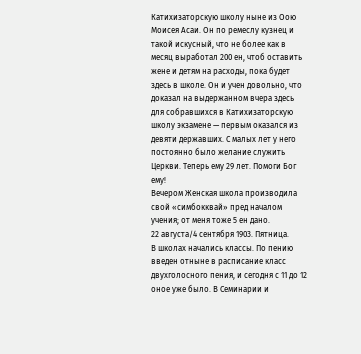Катихизаторскую школу ныне из Оою Моисея Асаи. Он по ремеслу кузнец и такой искусный, что не более как в месяц выработал 200 ен, чтоб оставить жене и детям на расходы, пока будет здесь в школе. Он и учен довольно, что доказал на выдержанном вчера здесь для собравшихся в Катихизаторскую школу экзамене — первым оказался из девяти державших. С малых лет у него постоянно было желание служить Церкви. Теперь ему 29 лет. Помоги Бог ему!
Вечером Женская школа производила свой «симбокквай» пред началом учения; от меня тоже 5 ен дано.
22 августа/4 сентября 1903. Пятница.
В школах начались классы. По пению введен отныне в расписание класс двухголосного пения, и сегодня с 11 до 12 оное уже было. В Семинарии и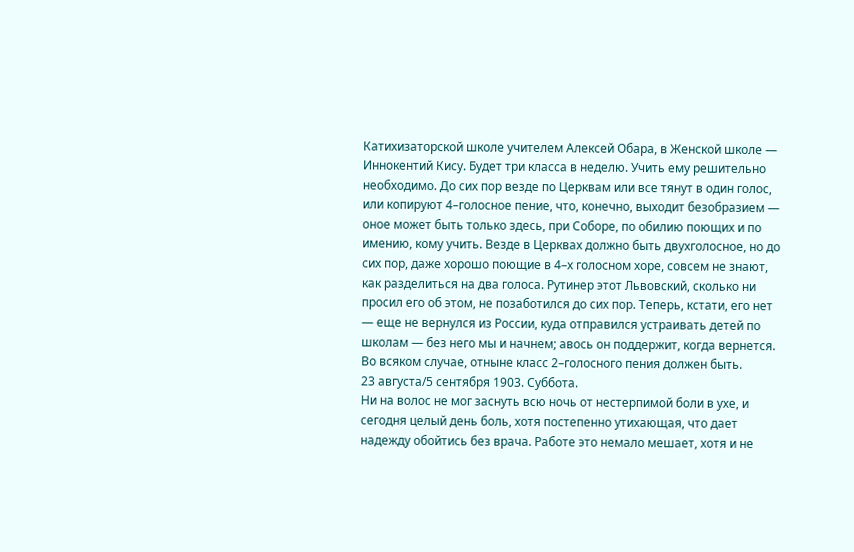Катихизаторской школе учителем Алексей Обара, в Женской школе — Иннокентий Кису. Будет три класса в неделю. Учить ему решительно необходимо. До сих пор везде по Церквам или все тянут в один голос, или копируют 4–голосное пение, что, конечно, выходит безобразием — оное может быть только здесь, при Соборе, по обилию поющих и по имению, кому учить. Везде в Церквах должно быть двухголосное, но до сих пор, даже хорошо поющие в 4–х голосном хоре, совсем не знают, как разделиться на два голоса. Рутинер этот Львовский, сколько ни просил его об этом, не позаботился до сих пор. Теперь, кстати, его нет — еще не вернулся из России, куда отправился устраивать детей по школам — без него мы и начнем; авось он поддержит, когда вернется. Во всяком случае, отныне класс 2–голосного пения должен быть.
23 августа/5 сентября 1903. Суббота.
Ни на волос не мог заснуть всю ночь от нестерпимой боли в ухе, и сегодня целый день боль, хотя постепенно утихающая, что дает надежду обойтись без врача. Работе это немало мешает, хотя и не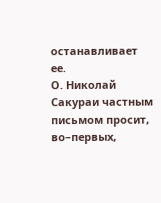останавливает ее.
О. Николай Сакураи частным письмом просит, во–первых,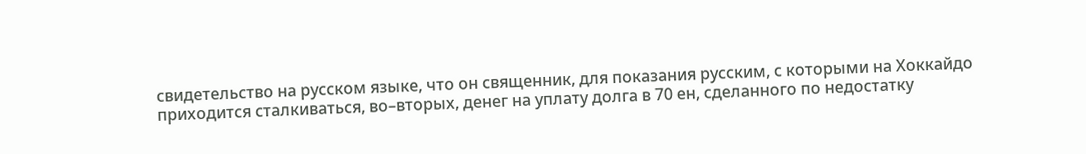свидетельство на русском языке, что он священник, для показания русским, с которыми на Хоккайдо приходится сталкиваться, во–вторых, денег на уплату долга в 70 ен, сделанного по недостатку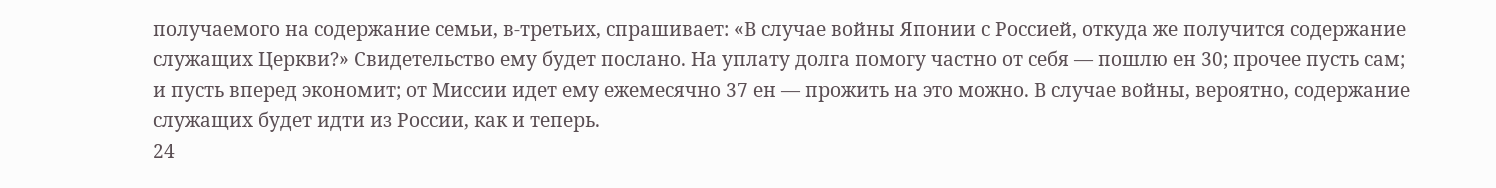получаемого на содержание семьи, в-третьих, спрашивает: «В случае войны Японии с Россией, откуда же получится содержание служащих Церкви?» Свидетельство ему будет послано. На уплату долга помогу частно от себя — пошлю ен 30; прочее пусть сам; и пусть вперед экономит; от Миссии идет ему ежемесячно 37 ен — прожить на это можно. В случае войны, вероятно, содержание служащих будет идти из России, как и теперь.
24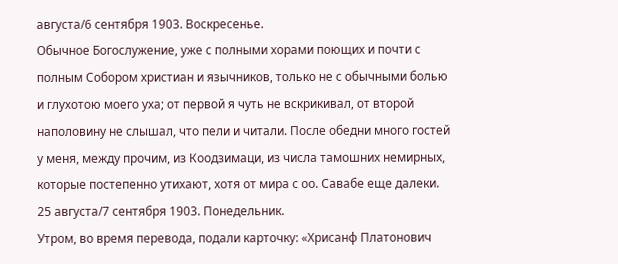августа/6 сентября 1903. Воскресенье.
Обычное Богослужение, уже с полными хорами поющих и почти с полным Собором христиан и язычников, только не с обычными болью и глухотою моего уха; от первой я чуть не вскрикивал, от второй наполовину не слышал, что пели и читали. После обедни много гостей у меня, между прочим, из Коодзимаци, из числа тамошних немирных, которые постепенно утихают, хотя от мира с оо. Савабе еще далеки.
25 августа/7 сентября 1903. Понедельник.
Утром, во время перевода, подали карточку: «Хрисанф Платонович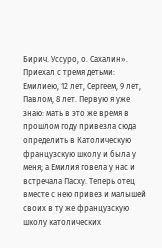Бирич. Уссуро, о. Сахалин». Приехал с тремя детьми: Емилиею, 12 лет, Сергеем, 9 лет, Павлом, 8 лет. Первую я уже знаю: мать в это же время в прошлом году привезла сюда определить в Католическую французскую школу и была у меня; а Емилия говела у нас и встречала Пасху. Теперь отец вместе с нею привез и малышей своих в ту же французскую школу католических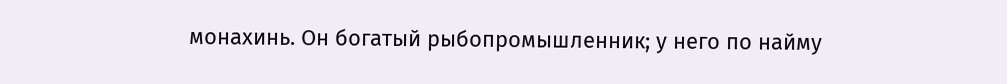монахинь. Он богатый рыбопромышленник; у него по найму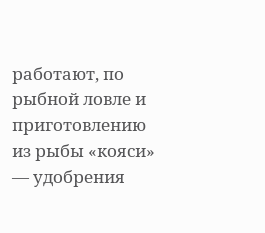работают, по рыбной ловле и приготовлению из рыбы «кояси» — удобрения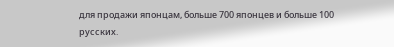для продажи японцам, больше 700 японцев и больше 100 русских.